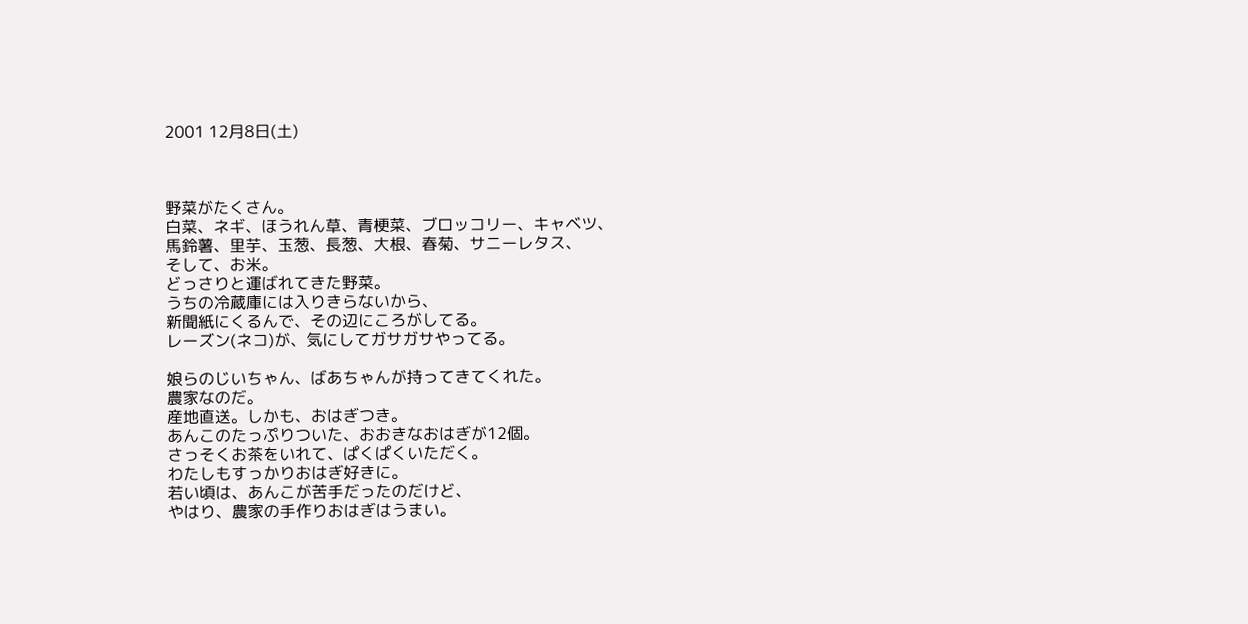2001 12月8日(土)



野菜がたくさん。
白菜、ネギ、ほうれん草、青梗菜、ブロッコリー、キャベツ、
馬鈴薯、里芋、玉葱、長葱、大根、春菊、サニーレタス、
そして、お米。
どっさりと運ばれてきた野菜。
うちの冷蔵庫には入りきらないから、
新聞紙にくるんで、その辺にころがしてる。
レーズン(ネコ)が、気にしてガサガサやってる。

娘らのじいちゃん、ばあちゃんが持ってきてくれた。
農家なのだ。
産地直送。しかも、おはぎつき。
あんこのたっぷりついた、おおきなおはぎが12個。
さっそくお茶をいれて、ぱくぱくいただく。
わたしもすっかりおはぎ好きに。
若い頃は、あんこが苦手だったのだけど、
やはり、農家の手作りおはぎはうまい。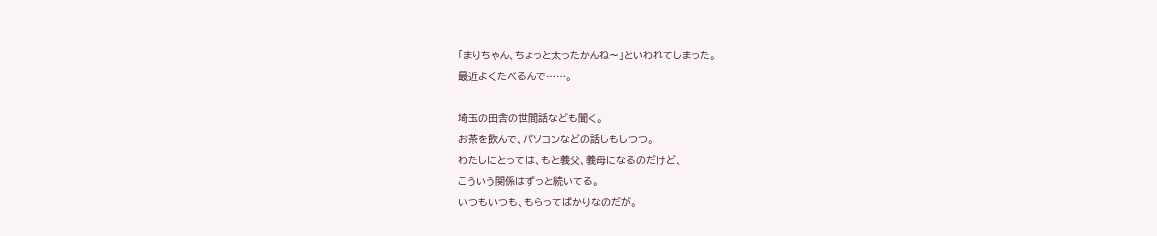「まりちゃん、ちょっと太ったかんね〜」といわれてしまった。
最近よくたべるんで……。

埼玉の田舎の世間話なども聞く。
お茶を飲んで、パソコンなどの話しもしつつ。
わたしにとっては、もと義父、義母になるのだけど、
こういう関係はずっと続いてる。
いつもいつも、もらってばかりなのだが。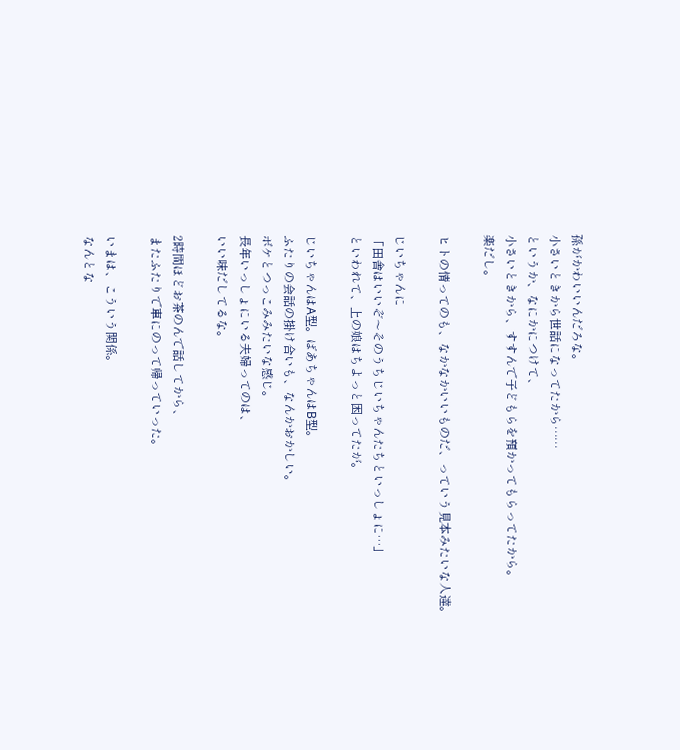孫がかわいいんだろな。
小さいときから世話になってたから……
というか、なにかにつけて、
小さいときから、すすんで子どもらを預かってもらってたから。
楽だし。

ヒトの情ってのも、なかなかいいものだ、っていう見本みたいな人達。

じいちゃんに
「田舎はいいぞ〜そのうちじいちゃんたちといっしょに…」
といわれて、上の娘はちよっと困ってたが。

じいちゃんはA型。ばあちゃんはB型。
ふたりの会話の掛け合いも、なんかおかしい。
ボケとつっこみみたいな感じ。
長年いっしょにいる夫婦ってのは、
いい味だしてるな。

2時間ほどお茶のんで話してから、
またふたりで車にのって帰っていった。

いまは、こういう関係。
なんとな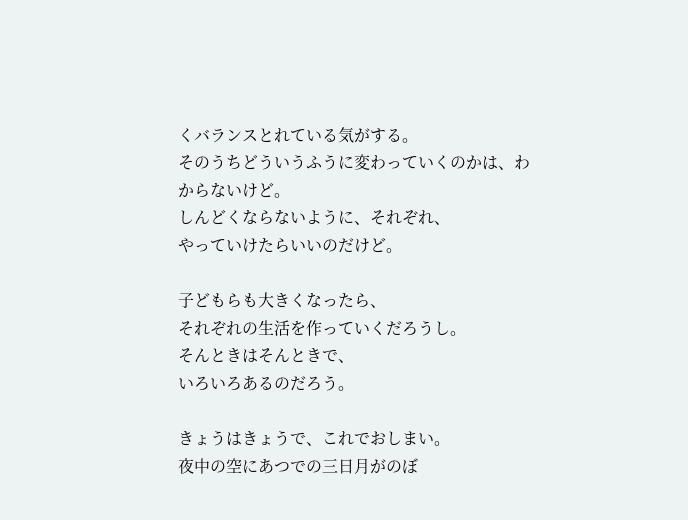くバランスとれている気がする。
そのうちどういうふうに変わっていくのかは、わからないけど。
しんどくならないように、それぞれ、
やっていけたらいいのだけど。

子どもらも大きくなったら、
それぞれの生活を作っていくだろうし。
そんときはそんときで、
いろいろあるのだろう。

きょうはきょうで、これでおしまい。
夜中の空にあつでの三日月がのぼ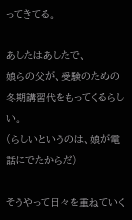ってきてる。

あしたはあしたで、
娘らの父が、受験のための冬期講習代をもってくるらしい。
(らしいというのは、娘が電話にでたからだ)

そうやって日々を重ねていく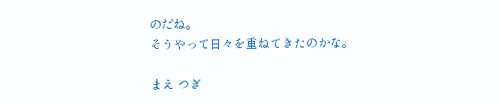のだね。
そうやって日々を重ねてきたのかな。

まえ つぎ